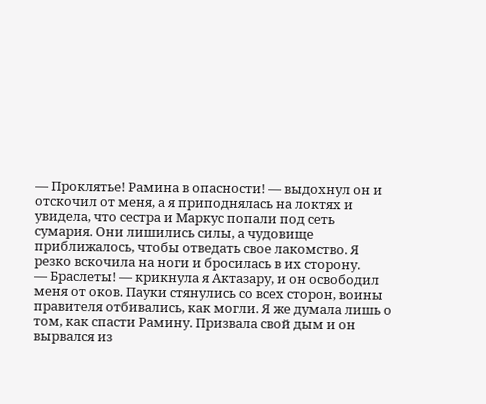— Проклятье! Рамина в опасности! — выдохнул он и отскочил от меня, а я приподнялась на локтях и увидела, что сестра и Маркус попали под сеть сумария. Они лишились силы, а чудовище приближалось, чтобы отведать свое лакомство. Я резко вскочила на ноги и бросилась в их сторону.
— Браслеты! — крикнула я Актазару, и он освободил меня от оков. Пауки стянулись со всех сторон, воины правителя отбивались, как могли. Я же думала лишь о том, как спасти Рамину. Призвала свой дым и он вырвался из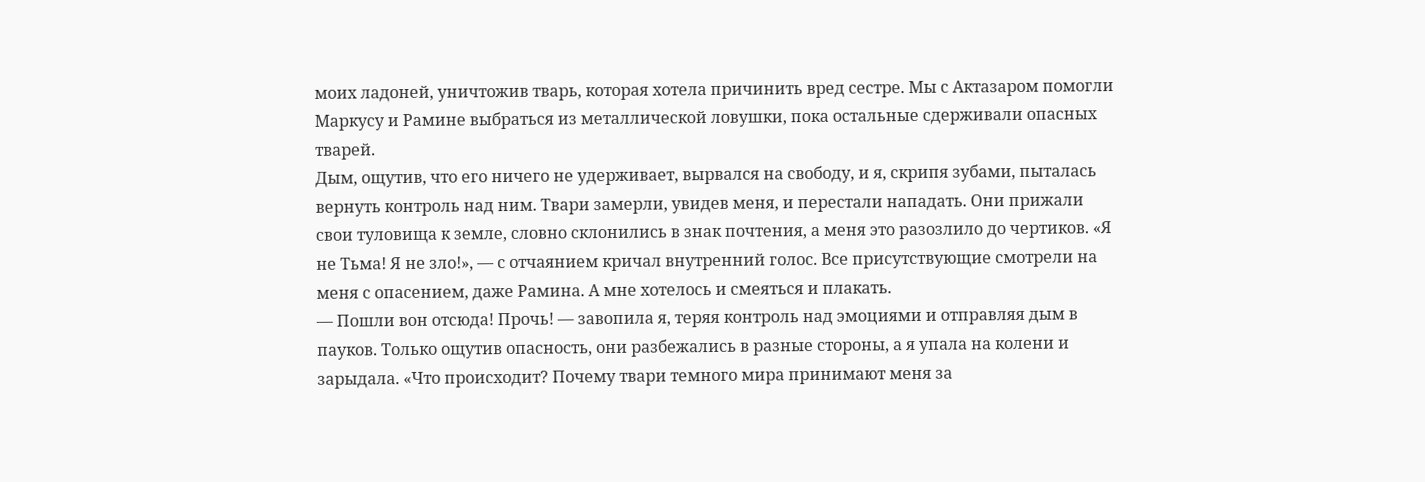моих ладоней, уничтожив тварь, которая хотела причинить вред сестре. Мы с Актазаром помогли Маркусу и Рамине выбраться из металлической ловушки, пока остальные сдерживали опасных тварей.
Дым, ощутив, что его ничего не удерживает, вырвался на свободу, и я, скрипя зубами, пыталась вернуть контроль над ним. Твари замерли, увидев меня, и перестали нападать. Они прижали свои туловища к земле, словно склонились в знак почтения, а меня это разозлило до чертиков. «Я не Тьма! Я не зло!», — с отчаянием кричал внутренний голос. Все присутствующие смотрели на меня с опасением, даже Рамина. А мне хотелось и смеяться и плакать.
— Пошли вон отсюда! Прочь! — завопила я, теряя контроль над эмоциями и отправляя дым в пауков. Только ощутив опасность, они разбежались в разные стороны, а я упала на колени и зарыдала. «Что происходит? Почему твари темного мира принимают меня за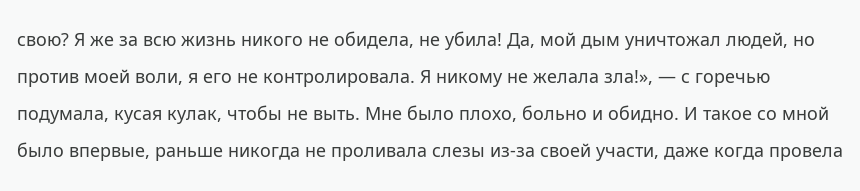свою? Я же за всю жизнь никого не обидела, не убила! Да, мой дым уничтожал людей, но против моей воли, я его не контролировала. Я никому не желала зла!», — с горечью подумала, кусая кулак, чтобы не выть. Мне было плохо, больно и обидно. И такое со мной было впервые, раньше никогда не проливала слезы из-за своей участи, даже когда провела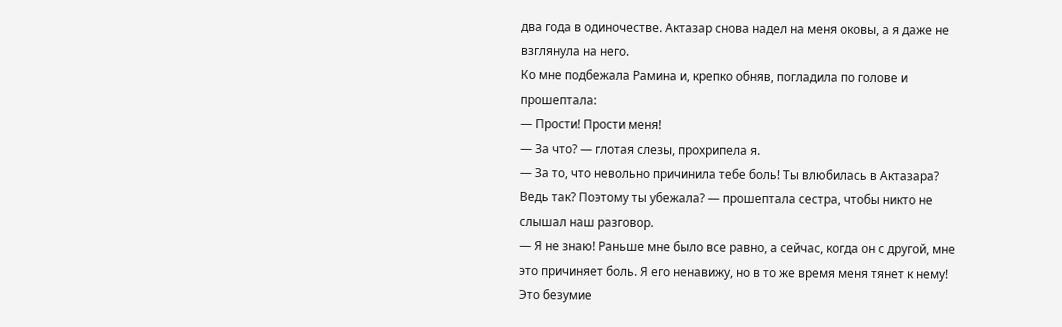два года в одиночестве. Актазар снова надел на меня оковы, а я даже не взглянула на него.
Ко мне подбежала Рамина и, крепко обняв, погладила по голове и прошептала:
— Прости! Прости меня!
— За что? — глотая слезы, прохрипела я.
— За то, что невольно причинила тебе боль! Ты влюбилась в Актазара? Ведь так? Поэтому ты убежала? — прошептала сестра, чтобы никто не слышал наш разговор.
— Я не знаю! Раньше мне было все равно, а сейчас, когда он с другой, мне это причиняет боль. Я его ненавижу, но в то же время меня тянет к нему! Это безумие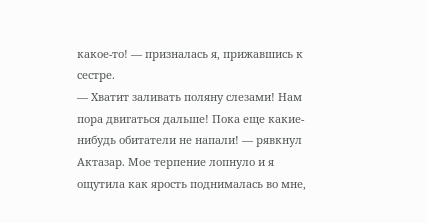какое-то! — призналась я, прижавшись к сестре.
— Хватит заливать поляну слезами! Нам пора двигаться дальше! Пока еще какие-нибудь обитатели не напали! — рявкнул Актазар. Мое терпение лопнуло и я ощутила как ярость поднималась во мне,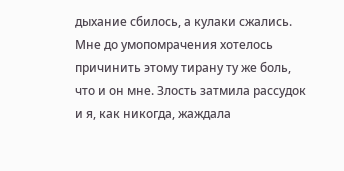дыхание сбилось, а кулаки сжались. Мне до умопомрачения хотелось причинить этому тирану ту же боль, что и он мне. Злость затмила рассудок и я, как никогда, жаждала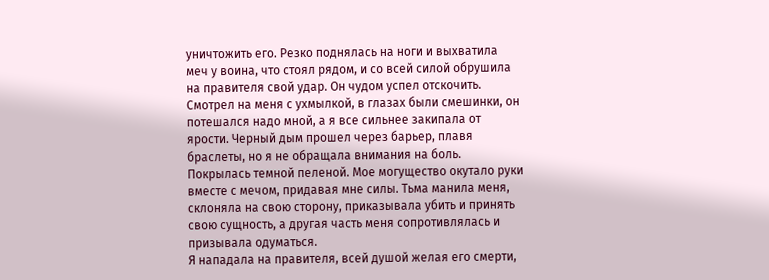уничтожить его. Резко поднялась на ноги и выхватила меч у воина, что стоял рядом, и со всей силой обрушила на правителя свой удар. Он чудом успел отскочить. Смотрел на меня с ухмылкой, в глазах были смешинки, он потешался надо мной, а я все сильнее закипала от ярости. Черный дым прошел через барьер, плавя браслеты, но я не обращала внимания на боль. Покрылась темной пеленой. Мое могущество окутало руки вместе с мечом, придавая мне силы. Тьма манила меня, склоняла на свою сторону, приказывала убить и принять свою сущность, а другая часть меня сопротивлялась и призывала одуматься.
Я нападала на правителя, всей душой желая его смерти,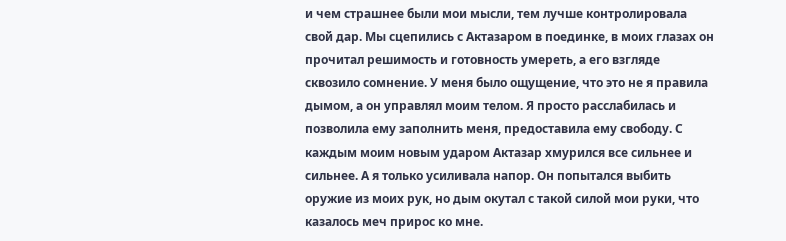и чем страшнее были мои мысли, тем лучше контролировала свой дар. Мы сцепились с Актазаром в поединке, в моих глазах он прочитал решимость и готовность умереть, а его взгляде сквозило сомнение. У меня было ощущение, что это не я правила дымом, а он управлял моим телом. Я просто расслабилась и позволила ему заполнить меня, предоставила ему свободу. С каждым моим новым ударом Актазар хмурился все сильнее и сильнее. А я только усиливала напор. Он попытался выбить оружие из моих рук, но дым окутал с такой силой мои руки, что казалось меч прирос ко мне.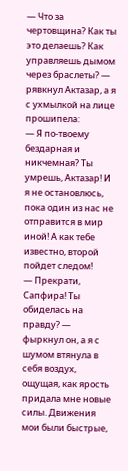— Что за чертовщина? Как ты это делаешь? Как управляешь дымом через браслеты? — рявкнул Актазар, а я с ухмылкой на лице прошипела:
— Я по-твоему бездарная и никчемная? Ты умрешь, Актазар! И я не остановлюсь, пока один из нас не отправится в мир иной! А как тебе известно, второй пойдет следом!
— Прекрати, Сапфира! Ты обиделась на правду? — фыркнул он, а я с шумом втянула в себя воздух, ощущая, как ярость придала мне новые силы. Движения мои были быстрые,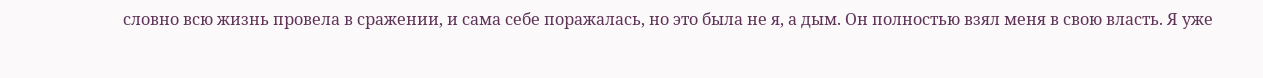словно всю жизнь провела в сражении, и сама себе поражалась, но это была не я, а дым. Он полностью взял меня в свою власть. Я уже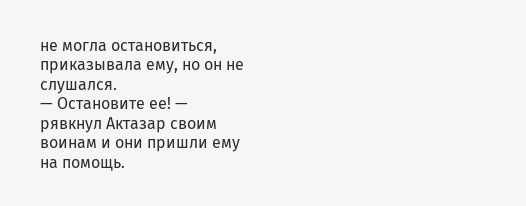не могла остановиться, приказывала ему, но он не слушался.
— Остановите ее! — рявкнул Актазар своим воинам и они пришли ему на помощь.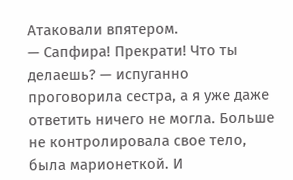Атаковали впятером.
— Сапфира! Прекрати! Что ты делаешь? — испуганно проговорила сестра, а я уже даже ответить ничего не могла. Больше не контролировала свое тело, была марионеткой. И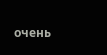очень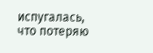испугалась, что потеряю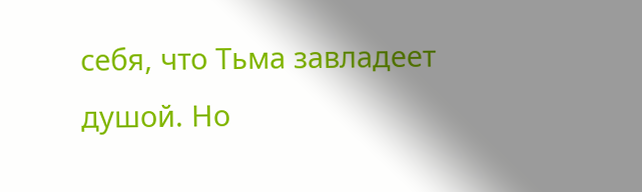себя, что Тьма завладеет душой. Но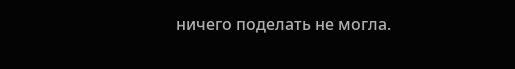ничего поделать не могла.